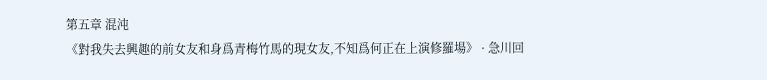第五章 混沌
《對我失去興趣的前女友和身爲青梅竹馬的現女友,不知爲何正在上演修羅場》 · 急川回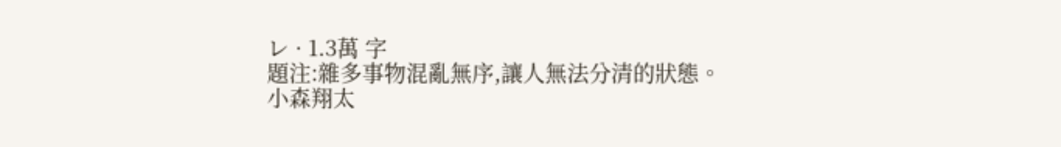レ · 1.3萬 字
題注:雜多事物混亂無序,讓人無法分清的狀態。
小森翔太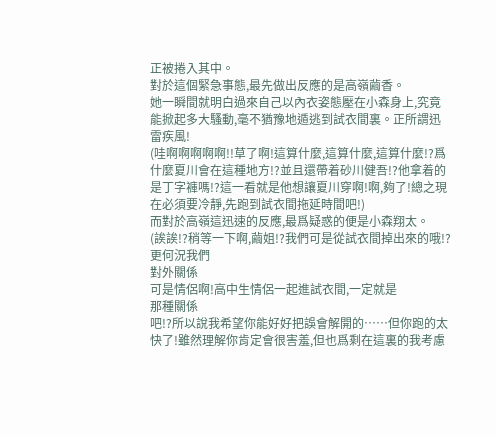正被捲入其中。
對於這個緊急事態,最先做出反應的是高嶺繭香。
她一瞬間就明白過來自己以內衣姿態壓在小森身上,究竟能掀起多大騷動,毫不猶豫地遁逃到試衣間裏。正所謂迅雷疾風!
(哇啊啊啊啊啊!!草了啊!這算什麼,這算什麼,這算什麼!?爲什麼夏川會在這種地方!?並且還帶着砂川健吾!?他拿着的是丁字褲嗎!?這一看就是他想讓夏川穿啊!啊,夠了!總之現在必須要冷靜,先跑到試衣間拖延時間吧!)
而對於高嶺這迅速的反應,最爲疑惑的便是小森翔太。
(誒誒!?稍等一下啊,繭姐!?我們可是從試衣間掉出來的哦!?更何況我們
對外關係
可是情侶啊!高中生情侶一起進試衣間,一定就是
那種關係
吧!?所以說我希望你能好好把誤會解開的……但你跑的太快了!雖然理解你肯定會很害羞,但也爲剩在這裏的我考慮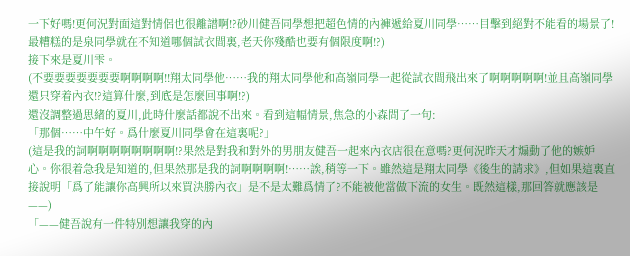一下好嗎!更何況對面這對情侶也很離譜啊!?砂川健吾同學想把超色情的內褲遞給夏川同學……目擊到絕對不能看的場景了!最糟糕的是泉同學就在不知道哪個試衣間裏,老天你殘酷也要有個限度啊!?)
接下來是夏川雫。
(不要要要要要要要啊啊啊啊!!翔太同學他……我的翔太同學他和高嶺同學一起從試衣間飛出來了啊啊啊啊啊!並且高嶺同學還只穿着內衣!?這算什麼,到底是怎麼回事啊!?)
還沒調整過思緒的夏川,此時什麼話都說不出來。看到這幅情景,焦急的小森問了一句:
「那個……中午好。爲什麼夏川同學會在這裏呢?」
(這是我的詞啊啊啊啊啊啊啊啊!?果然是對我和對外的男朋友健吾一起來內衣店很在意嗎?更何況昨天才煽動了他的嫉妒心。你很着急我是知道的,但果然那是我的詞啊啊啊啊!……誒,稍等一下。雖然這是翔太同學《後生的請求》,但如果這裏直接說明「爲了能讓你高興所以來買決勝內衣」是不是太難爲情了?不能被他當做下流的女生。既然這樣,那回答就應該是——)
「——健吾說有一件特別想讓我穿的內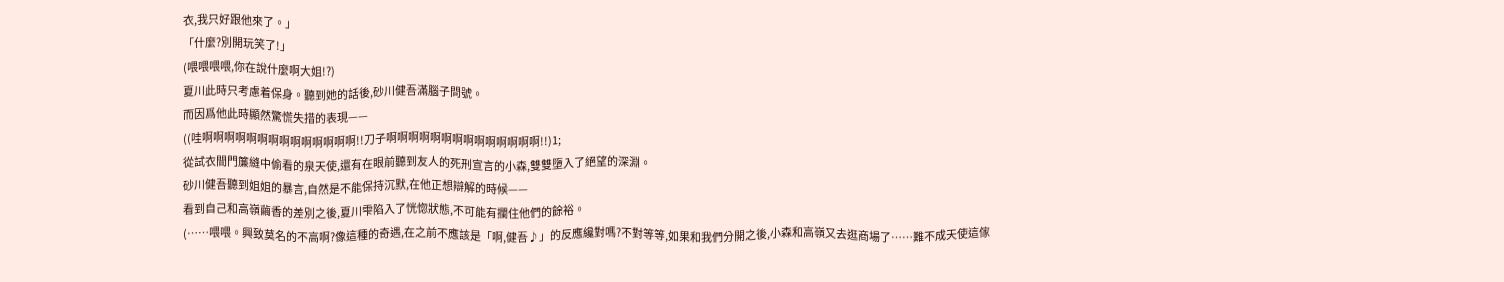衣,我只好跟他來了。」
「什麼?別開玩笑了!」
(喂喂喂喂,你在說什麼啊大姐!?)
夏川此時只考慮着保身。聽到她的話後,砂川健吾滿腦子問號。
而因爲他此時顯然驚慌失措的表現——
((哇啊啊啊啊啊啊啊啊啊啊啊啊啊啊!!刀子啊啊啊啊啊啊啊啊啊啊啊啊啊啊!!)1;
從試衣間門簾縫中偷看的泉天使,還有在眼前聽到友人的死刑宣言的小森,雙雙墮入了絕望的深淵。
砂川健吾聽到姐姐的暴言,自然是不能保持沉默,在他正想辯解的時候——
看到自己和高嶺繭香的差別之後,夏川雫陷入了恍惚狀態,不可能有攔住他們的餘裕。
(……喂喂。興致莫名的不高啊?像這種的奇遇,在之前不應該是「啊,健吾♪」的反應纔對嗎?不對等等,如果和我們分開之後,小森和高嶺又去逛商場了……難不成天使這傢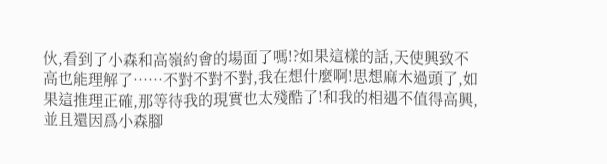伙,看到了小森和高嶺約會的場面了嗎!?如果這樣的話,天使興致不高也能理解了……不對不對不對,我在想什麼啊!思想麻木過頭了,如果這推理正確,那等待我的現實也太殘酷了!和我的相遇不值得高興,並且還因爲小森腳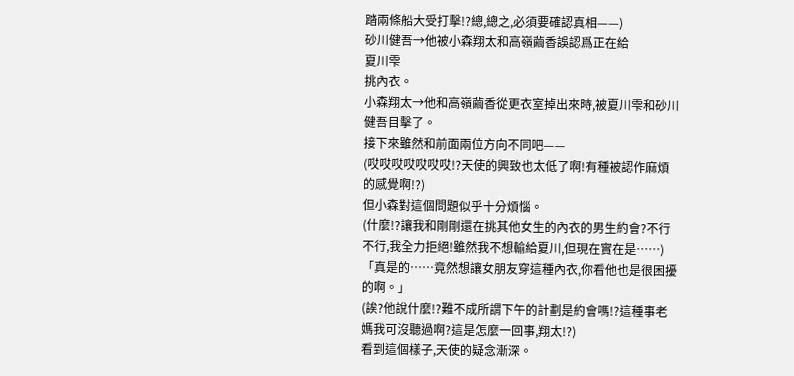踏兩條船大受打擊!?總,總之,必須要確認真相——)
砂川健吾→他被小森翔太和高嶺繭香誤認爲正在給
夏川雫
挑內衣。
小森翔太→他和高嶺繭香從更衣室掉出來時,被夏川雫和砂川健吾目擊了。
接下來雖然和前面兩位方向不同吧——
(哎哎哎哎哎哎哎!?天使的興致也太低了啊!有種被認作麻煩的感覺啊!?)
但小森對這個問題似乎十分煩惱。
(什麼!?讓我和剛剛還在挑其他女生的內衣的男生約會?不行不行,我全力拒絕!雖然我不想輸給夏川,但現在實在是……)
「真是的……竟然想讓女朋友穿這種內衣,你看他也是很困擾的啊。」
(誒?他說什麼!?難不成所謂下午的計劃是約會嗎!?這種事老媽我可沒聽過啊?這是怎麼一回事,翔太!?)
看到這個樣子,天使的疑念漸深。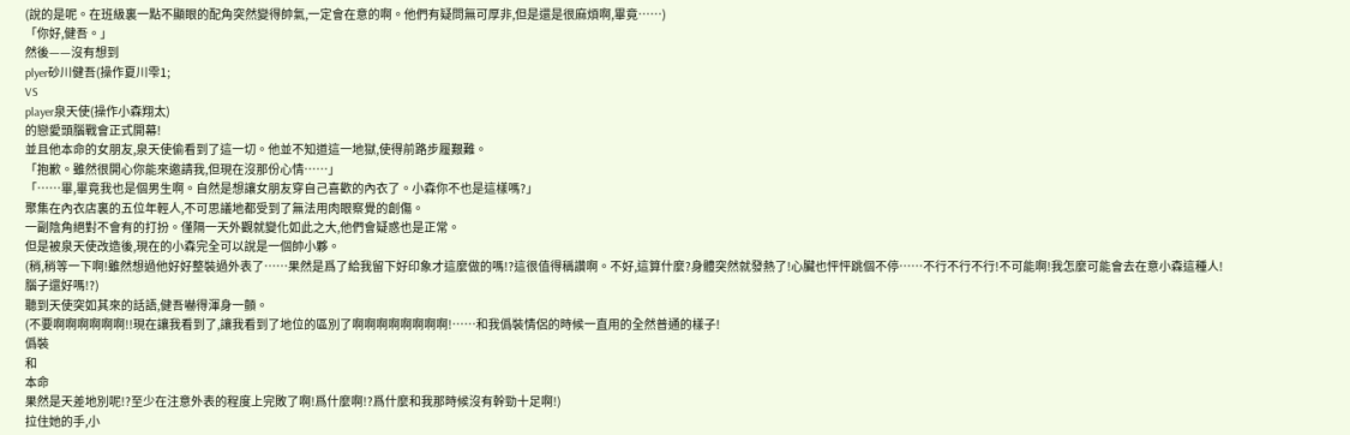(說的是呢。在班級裏一點不顯眼的配角突然變得帥氣,一定會在意的啊。他們有疑問無可厚非,但是還是很麻煩啊,畢竟……)
「你好,健吾。」
然後——沒有想到
plyer砂川健吾(操作夏川雫1;
VS
player泉天使(操作小森翔太)
的戀愛頭腦戰會正式開幕!
並且他本命的女朋友,泉天使偷看到了這一切。他並不知道這一地獄,使得前路步履艱難。
「抱歉。雖然很開心你能來邀請我,但現在沒那份心情……」
「……畢,畢竟我也是個男生啊。自然是想讓女朋友穿自己喜歡的內衣了。小森你不也是這樣嗎?」
聚集在內衣店裏的五位年輕人,不可思議地都受到了無法用肉眼察覺的創傷。
一副陰角絕對不會有的打扮。僅隔一天外觀就變化如此之大,他們會疑惑也是正常。
但是被泉天使改造後,現在的小森完全可以說是一個帥小夥。
(稍,稍等一下啊!雖然想過他好好整裝過外表了……果然是爲了給我留下好印象才這麼做的嗎!?這很值得稱讚啊。不好,這算什麼?身體突然就發熱了!心臟也怦怦跳個不停……不行不行不行!不可能啊!我怎麼可能會去在意小森這種人!腦子還好嗎!?)
聽到天使突如其來的話語,健吾嚇得渾身一顫。
(不要啊啊啊啊啊啊!!現在讓我看到了,讓我看到了地位的區別了啊啊啊啊啊啊啊啊!……和我僞裝情侶的時候一直用的全然普通的樣子!
僞裝
和
本命
果然是天差地別呢!?至少在注意外表的程度上完敗了啊!爲什麼啊!?爲什麼和我那時候沒有幹勁十足啊!)
拉住她的手,小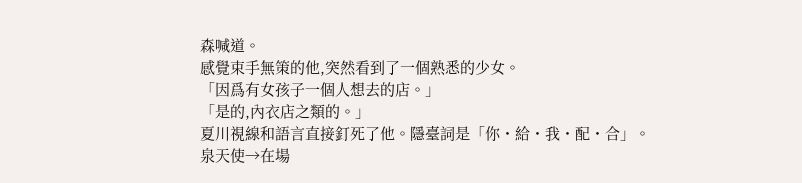森喊道。
感覺束手無策的他,突然看到了一個熟悉的少女。
「因爲有女孩子一個人想去的店。」
「是的,內衣店之類的。」
夏川視線和語言直接釘死了他。隱臺詞是「你・給・我・配・合」。
泉天使→在場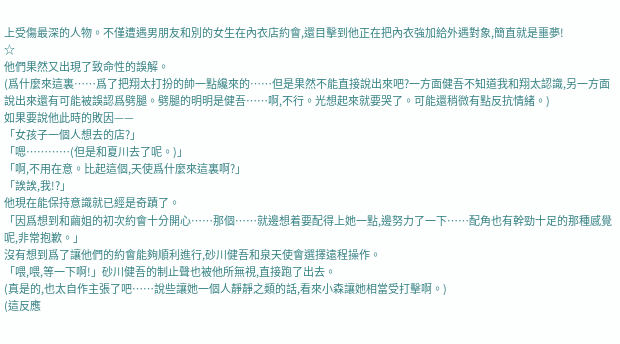上受傷最深的人物。不僅遭遇男朋友和別的女生在內衣店約會,還目擊到他正在把內衣強加給外遇對象,簡直就是噩夢!
☆
他們果然又出現了致命性的誤解。
(爲什麼來這裏……爲了把翔太打扮的帥一點纔來的……但是果然不能直接說出來吧?一方面健吾不知道我和翔太認識,另一方面說出來還有可能被誤認爲劈腿。劈腿的明明是健吾……啊,不行。光想起來就要哭了。可能還稍微有點反抗情緒。)
如果要說他此時的敗因——
「女孩子一個人想去的店?」
「嗯…………(但是和夏川去了呢。)」
「啊,不用在意。比起這個,天使爲什麼來這裏啊?」
「誒誒,我!?」
他現在能保持意識就已經是奇蹟了。
「因爲想到和繭姐的初次約會十分開心……那個……就邊想着要配得上她一點,邊努力了一下……配角也有幹勁十足的那種感覺呢,非常抱歉。」
沒有想到爲了讓他們的約會能夠順利進行,砂川健吾和泉天使會選擇遠程操作。
「喂,喂,等一下啊!」砂川健吾的制止聲也被他所無視,直接跑了出去。
(真是的,也太自作主張了吧……說些讓她一個人靜靜之類的話,看來小森讓她相當受打擊啊。)
(這反應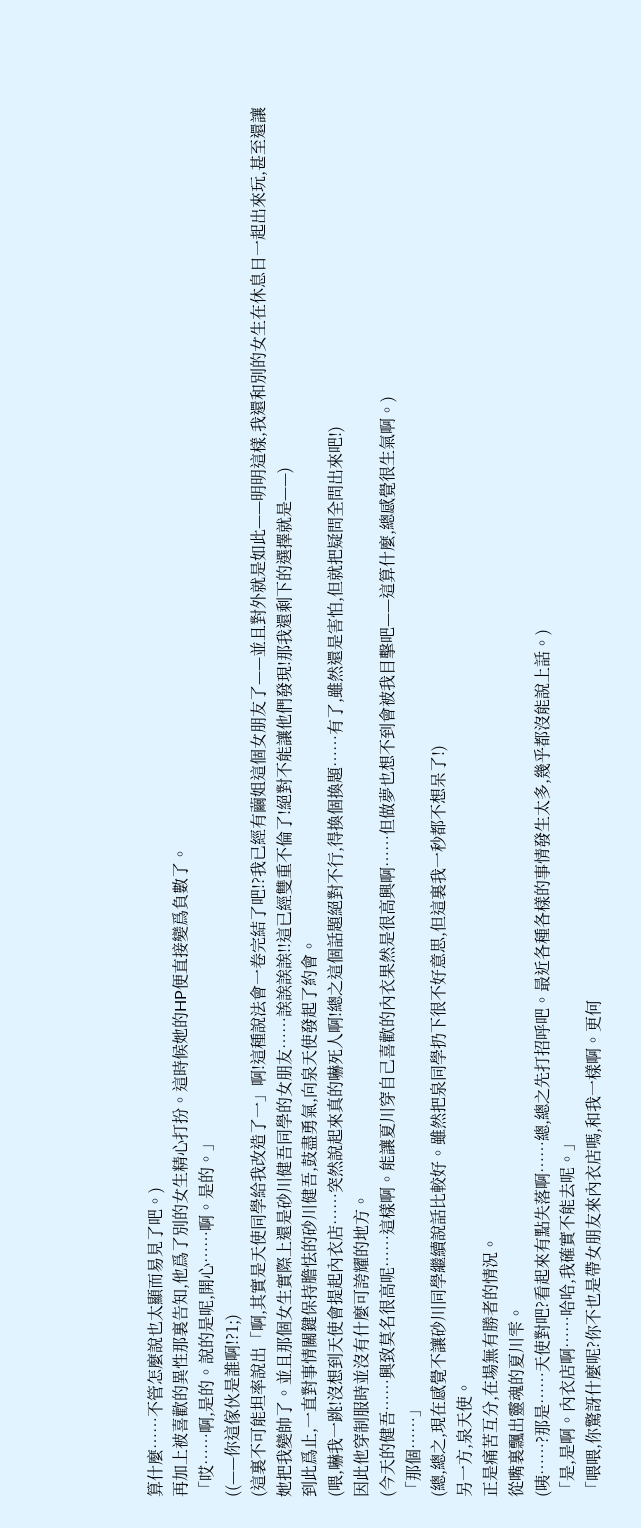算什麼……不管怎麼說也太顯而易見了吧。)
再加上被喜歡的異性那裏告知,他爲了別的女生精心打扮。這時候她的HP便直接變爲負數了。
「哎……啊,是的。說的是呢,開心……啊。是的。」
((——你這傢伙是誰啊!?1;)
(這裏不可能坦率說出「啊,其實是天使同學給我改造了一」啊!這種說法會一卷完結了吧!?我已經有繭姐這個女朋友了——並且對外就是如此——明明這樣,我還和別的女生在休息日一起出來玩,甚至還讓她把我變帥了。並且那個女生實際上還是砂川健吾同學的女朋友……誒誒誒誒!!這已經雙重不倫了!絕對不能讓他們發現!那我還剩下的選擇就是——)
到此爲止,一直對事情關鍵保持膽怯的砂川健吾,鼓盡勇氣,向泉天使發起了約會。
(喂,嚇我一跳!沒想到天使會提起內衣店……突然說起來真的嚇死人啊!總之這個話題絕對不行,得換個換題……有了,雖然還是害怕,但就把疑問全問出來吧!)
因此他穿制服時並沒有什麼可誇耀的地方。
(今天的健吾……興致莫名很高呢……這樣啊。能讓夏川穿自己喜歡的內衣果然是很高興啊……但做夢也想不到會被我目擊吧——這算什麼,總感覺很生氣啊。)
「那個……」
(總,總之,現在感覺不讓砂川同學繼續說話比較好。雖然把泉同學扔下很不好意思,但這裏我一秒都不想呆了!)
另一方,泉天使。
正是痛苦互分,在場無有勝者的情況。
從嘴裏飄出靈魂的夏川雫。
(咦……?那是……天使對吧?看起來有點失落啊……總,總之先打招呼吧。最近各種各樣的事情發生太多,幾乎都沒能說上話。)
「是,是啊。內衣店啊……哈哈,我確實不能去呢。」
「喂喂,你驚訝什麼呢?你不也是帶女朋友來內衣店嗎,和我一樣啊。更何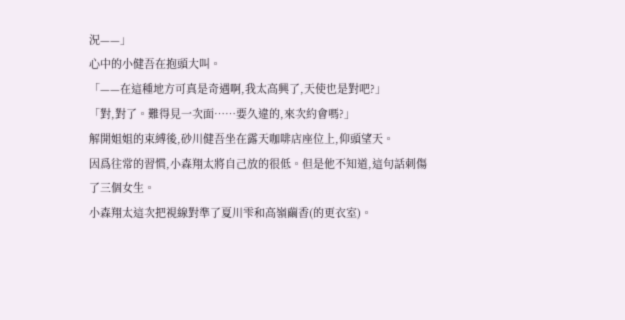況——」
心中的小健吾在抱頭大叫。
「——在這種地方可真是奇遇啊,我太高興了,天使也是對吧?」
「對,對了。難得見一次面……要久違的,來次約會嗎?」
解開姐姐的束縛後,砂川健吾坐在露天咖啡店座位上,仰頭望天。
因爲往常的習慣,小森翔太將自己放的很低。但是他不知道,這句話刺傷了三個女生。
小森翔太這次把視線對準了夏川雫和高嶺繭香(的更衣室)。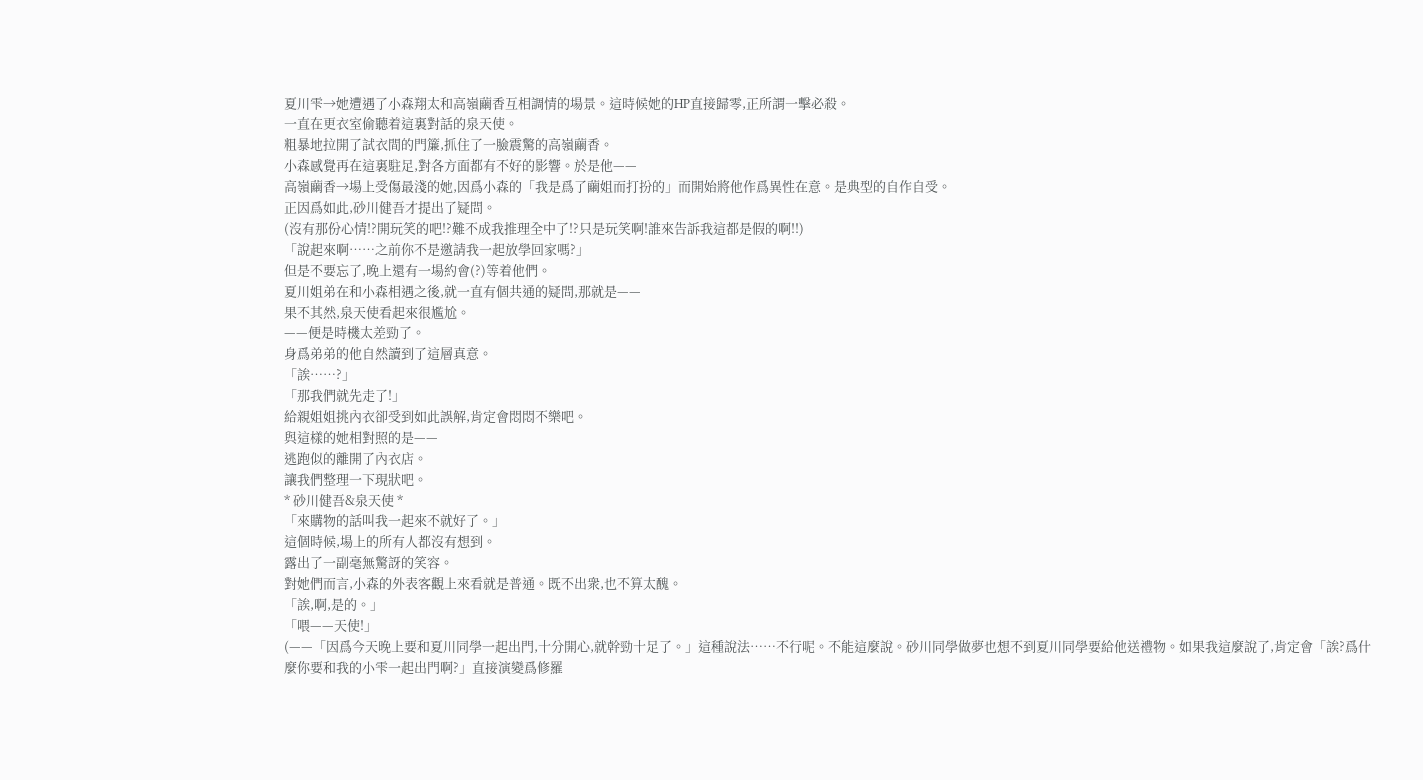夏川雫→她遭遇了小森翔太和高嶺繭香互相調情的場景。這時候她的HP直接歸零,正所謂一擊必殺。
一直在更衣室偷聽着這裏對話的泉天使。
粗暴地拉開了試衣間的門簾,抓住了一臉震驚的高嶺繭香。
小森感覺再在這裏駐足,對各方面都有不好的影響。於是他——
高嶺繭香→場上受傷最淺的她,因爲小森的「我是爲了繭姐而打扮的」而開始將他作爲異性在意。是典型的自作自受。
正因爲如此,砂川健吾才提出了疑問。
(沒有那份心情!?開玩笑的吧!?難不成我推理全中了!?只是玩笑啊!誰來告訴我這都是假的啊!!)
「說起來啊……之前你不是邀請我一起放學回家嗎?」
但是不要忘了,晚上還有一場約會(?)等着他們。
夏川姐弟在和小森相遇之後,就一直有個共通的疑問,那就是——
果不其然,泉天使看起來很尷尬。
——便是時機太差勁了。
身爲弟弟的他自然讀到了這層真意。
「誒……?」
「那我們就先走了!」
給親姐姐挑內衣卻受到如此誤解,肯定會悶悶不樂吧。
與這樣的她相對照的是——
逃跑似的離開了內衣店。
讓我們整理一下現狀吧。
* 砂川健吾&泉天使 *
「來購物的話叫我一起來不就好了。」
這個時候,場上的所有人都沒有想到。
露出了一副毫無驚訝的笑容。
對她們而言,小森的外表客觀上來看就是普通。既不出衆,也不算太醜。
「誒,啊,是的。」
「喂——天使!」
(——「因爲今天晚上要和夏川同學一起出門,十分開心,就幹勁十足了。」這種說法……不行呢。不能這麼說。砂川同學做夢也想不到夏川同學要給他送禮物。如果我這麼說了,肯定會「誒?爲什麼你要和我的小雫一起出門啊?」直接演變爲修羅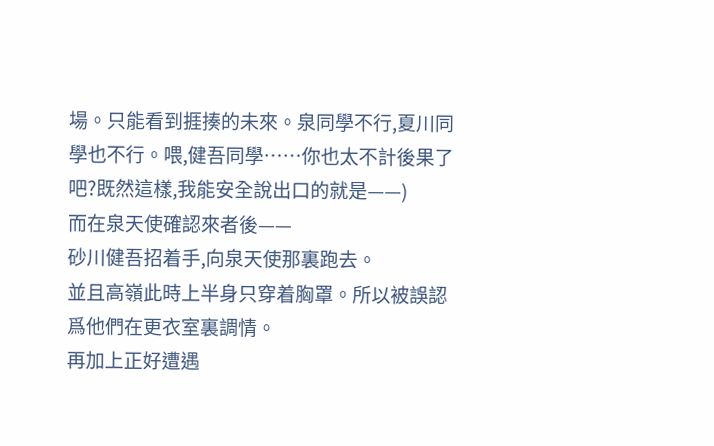場。只能看到捱揍的未來。泉同學不行,夏川同學也不行。喂,健吾同學……你也太不計後果了吧?既然這樣,我能安全說出口的就是——)
而在泉天使確認來者後——
砂川健吾招着手,向泉天使那裏跑去。
並且高嶺此時上半身只穿着胸罩。所以被誤認爲他們在更衣室裏調情。
再加上正好遭遇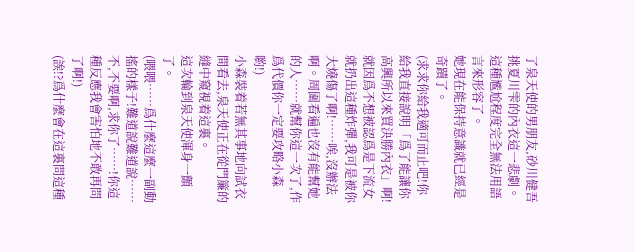了泉天使的男朋友,砂川健吾挑夏川雫的內衣這一悲劇。這種尷尬程度完全無法用語言來形容了。
她現在能保持意識就已經是奇蹟了。
(求求你給我適可而止吧!你給我直接說明「爲了能讓你高興所以來買決勝內衣」啊!就因爲不想被認爲是下流女就扔出這種炸彈,我可是被你大燒傷了啊!……唉,沒辦法啊。周圍看遍也沒有能幫她的人……就幫你這一次了,作爲代價你一定要攻略小森喲!)
小森裝着若無其事地向試衣間看去,泉天使正在從門簾的縫中窺視着這裏。
這次輪到泉天使渾身一顫了。
(喂喂……爲什麼這麼一副動搖的樣子!難道說難道說……不,不要啊,求你了……!你這種反應我會害怕地不敢再問了啊!)
(誒!?爲什麼會在這裏問這種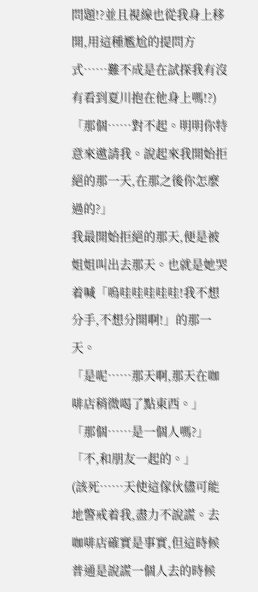問題!?並且視線也從我身上移開,用這種尷尬的提問方式……難不成是在試探我有沒有看到夏川抱在他身上嗎!?)
「那個……對不起。明明你特意來邀請我。說起來我開始拒絕的那一天,在那之後你怎麼過的?」
我最開始拒絕的那天,便是被姐姐叫出去那天。也就是她哭着喊「嗚哇哇哇哇哇!我不想分手,不想分開啊!」的那一天。
「是呢……那天啊,那天在咖啡店稍微喝了點東西。」
「那個……是一個人嗎?」
「不,和朋友一起的。」
(該死……天使這傢伙儘可能地警戒着我,盡力不說謊。去咖啡店確實是事實,但這時候普通是說謊一個人去的時候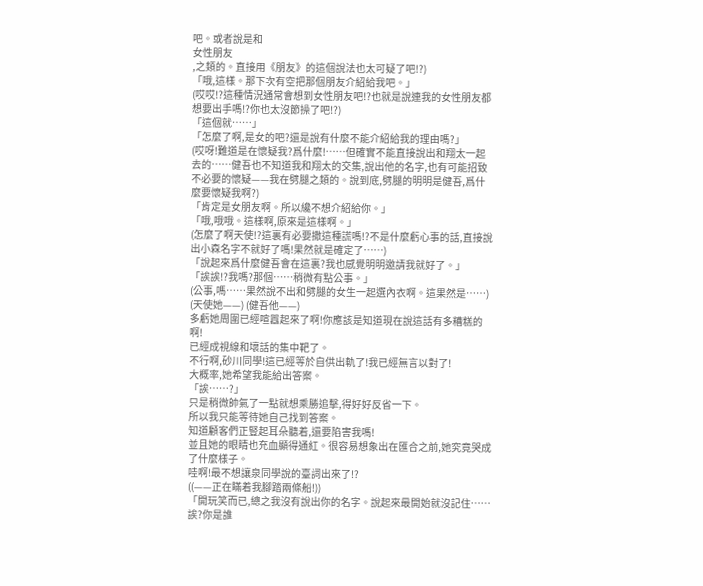吧。或者說是和
女性朋友
,之類的。直接用《朋友》的這個說法也太可疑了吧!?)
「哦,這樣。那下次有空把那個朋友介紹給我吧。」
(哎哎!?這種情況通常會想到女性朋友吧!?也就是說連我的女性朋友都想要出手嗎!?你也太沒節操了吧!?)
「這個就……」
「怎麼了啊,是女的吧?還是說有什麼不能介紹給我的理由嗎?」
(哎呀!難道是在懷疑我?爲什麼!……但確實不能直接說出和翔太一起去的……健吾也不知道我和翔太的交集,說出他的名字,也有可能招致不必要的懷疑——我在劈腿之類的。說到底,劈腿的明明是健吾,爲什麼要懷疑我啊?)
「肯定是女朋友啊。所以纔不想介紹給你。」
「哦,哦哦。這樣啊,原來是這樣啊。」
(怎麼了啊天使!?這裏有必要撒這種謊嗎!?不是什麼虧心事的話,直接說出小森名字不就好了嗎!果然就是確定了……)
「說起來爲什麼健吾會在這裏?我也感覺明明邀請我就好了。」
「誒誒!?我嗎?那個……稍微有點公事。」
(公事,嗎……果然說不出和劈腿的女生一起選內衣啊。這果然是……)
(天使她——) (健吾他——)
多虧她周圍已經喧囂起來了啊!你應該是知道現在說這話有多糟糕的啊!
已經成視線和壞話的集中靶了。
不行啊,砂川同學!這已經等於自供出軌了!我已經無言以對了!
大概率,她希望我能給出答案。
「誒……?」
只是稍微帥氣了一點就想乘勝追擊,得好好反省一下。
所以我只能等待她自己找到答案。
知道顧客們正豎起耳朵聽着,還要陷害我嗎!
並且她的眼睛也充血顯得通紅。很容易想象出在匯合之前,她究竟哭成了什麼樣子。
哇啊!最不想讓泉同學說的臺詞出來了!?
((——正在瞞着我腳踏兩條船!))
「開玩笑而已,總之我沒有說出你的名字。說起來最開始就沒記住……誒?你是誰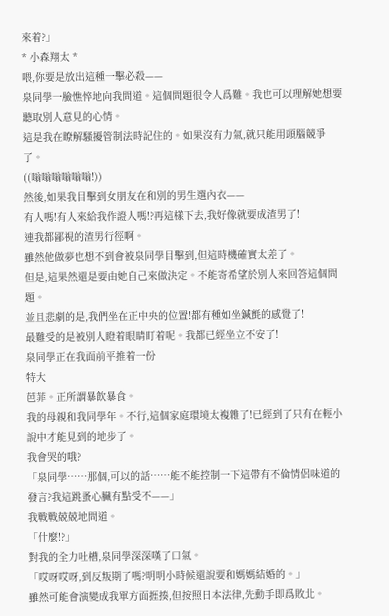來着?」
* 小森翔太 *
喂,你要是放出這種一擊必殺——
泉同學一臉憔悴地向我問道。這個問題很令人爲難。我也可以理解她想要聽取別人意見的心情。
這是我在瞭解騷擾管制法時記住的。如果沒有力氣,就只能用頭腦競爭了。
((嗡嗡嗡嗡嗡嗡!))
然後,如果我目擊到女朋友在和別的男生選內衣——
有人嗎!有人來給我作證人嗎!?再這樣下去,我好像就要成渣男了!
連我都鄙視的渣男行徑啊。
雖然他做夢也想不到會被泉同學目擊到,但這時機確實太差了。
但是,這果然還是要由她自己來做決定。不能寄希望於別人來回答這個問題。
並且悲劇的是,我們坐在正中央的位置!都有種如坐鍼氈的感覺了!
最難受的是被別人瞪着眼睛盯着呢。我都已經坐立不安了!
泉同學正在我面前平推着一份
特大
芭菲。正所謂暴飲暴食。
我的母親和我同學年。不行,這個家庭環境太複雜了!已經到了只有在輕小說中才能見到的地步了。
我會哭的哦?
「泉同學……那個,可以的話……能不能控制一下這帶有不倫情侶味道的發言?我這跳蚤心臟有點受不——」
我戰戰兢兢地問道。
「什麼!?」
對我的全力吐槽,泉同學深深嘆了口氣。
「哎呀哎呀,到反叛期了嗎?明明小時候還說要和媽媽結婚的。」
雖然可能會演變成我單方面捱揍,但按照日本法律,先動手即爲敗北。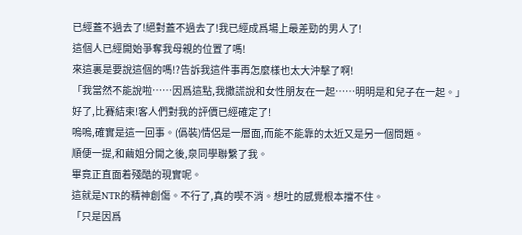已經蓋不過去了!絕對蓋不過去了!我已經成爲場上最差勁的男人了!
這個人已經開始爭奪我母親的位置了嗎!
來這裏是要說這個的嗎!?告訴我這件事再怎麼樣也太大沖擊了啊!
「我當然不能說啦……因爲這點,我撒謊說和女性朋友在一起……明明是和兒子在一起。」
好了,比賽結束!客人們對我的評價已經確定了!
嗚嗚,確實是這一回事。(僞裝)情侶是一層面,而能不能靠的太近又是另一個問題。
順便一提,和繭姐分開之後,泉同學聯繫了我。
畢竟正直面着殘酷的現實呢。
這就是NTR的精神創傷。不行了,真的喫不消。想吐的感覺根本擋不住。
「只是因爲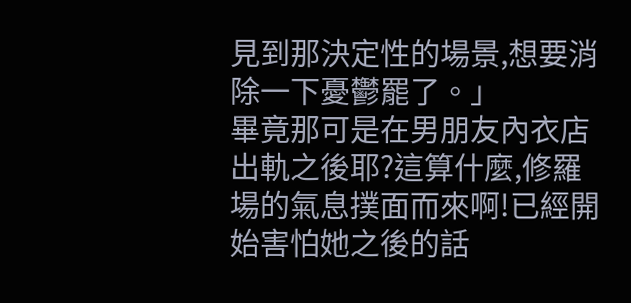見到那決定性的場景,想要消除一下憂鬱罷了。」
畢竟那可是在男朋友內衣店出軌之後耶?這算什麼,修羅場的氣息撲面而來啊!已經開始害怕她之後的話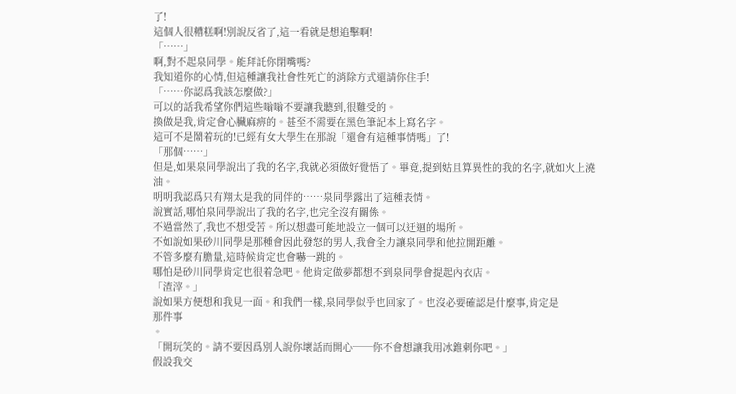了!
這個人很糟糕啊!別說反省了,這一看就是想追擊啊!
「……」
啊,對不起泉同學。能拜託你閉嘴嗎?
我知道你的心情,但這種讓我社會性死亡的消除方式還請你住手!
「……你認爲我該怎麼做?」
可以的話我希望你們這些嗡嗡不要讓我聽到,很難受的。
換做是我,肯定會心臟麻痹的。甚至不需要在黑色筆記本上寫名字。
這可不是鬧着玩的!已經有女大學生在那說「還會有這種事情嗎」了!
「那個……」
但是,如果泉同學說出了我的名字,我就必須做好覺悟了。畢竟,提到姑且算異性的我的名字,就如火上澆油。
明明我認爲只有翔太是我的同伴的……泉同學露出了這種表情。
說實話,哪怕泉同學說出了我的名字,也完全沒有關係。
不過當然了,我也不想受苦。所以想盡可能地設立一個可以迂迴的場所。
不如說如果砂川同學是那種會因此發怒的男人,我會全力讓泉同學和他拉開距離。
不管多麼有膽量,這時候肯定也會嚇一跳的。
哪怕是砂川同學肯定也很着急吧。他肯定做夢都想不到泉同學會提起內衣店。
「渣滓。」
說如果方便想和我見一面。和我們一樣,泉同學似乎也回家了。也沒必要確認是什麼事,肯定是
那件事
。
「開玩笑的。請不要因爲別人說你壞話而開心──你不會想讓我用冰錐刺你吧。」
假設我交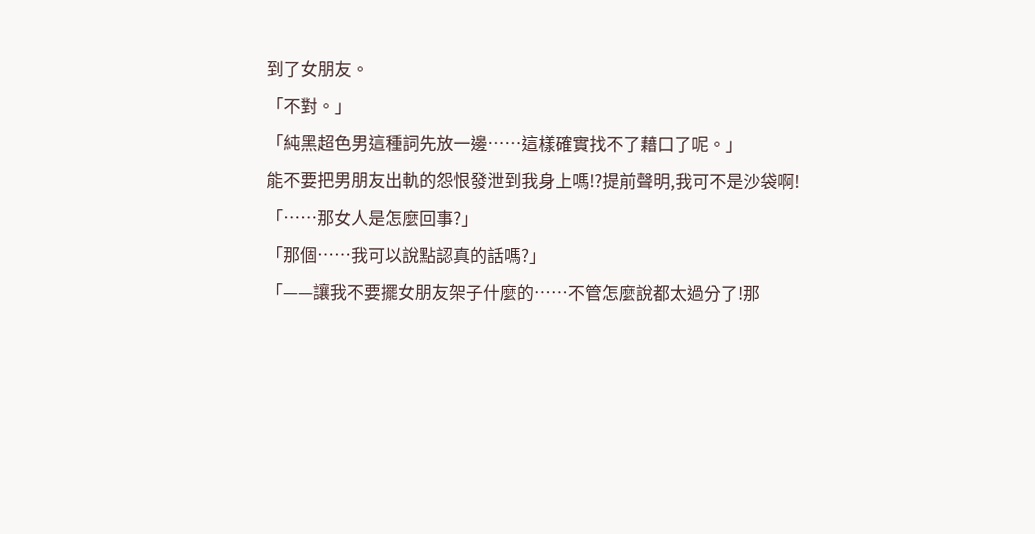到了女朋友。
「不對。」
「純黑超色男這種詞先放一邊……這樣確實找不了藉口了呢。」
能不要把男朋友出軌的怨恨發泄到我身上嗎!?提前聲明,我可不是沙袋啊!
「……那女人是怎麼回事?」
「那個……我可以說點認真的話嗎?」
「——讓我不要擺女朋友架子什麼的……不管怎麼說都太過分了!那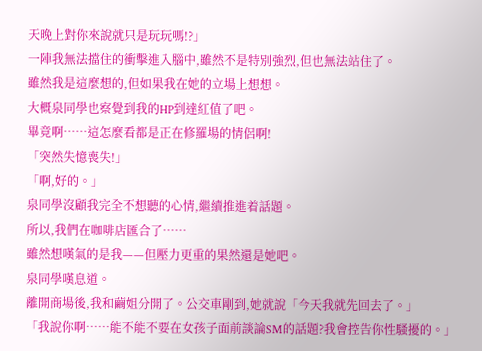天晚上對你來說就只是玩玩嗎!?」
一陣我無法擋住的衝擊進入腦中,雖然不是特別強烈,但也無法站住了。
雖然我是這麼想的,但如果我在她的立場上想想。
大概泉同學也察覺到我的HP到達紅值了吧。
畢竟啊……這怎麼看都是正在修羅場的情侶啊!
「突然失憶喪失!」
「啊,好的。」
泉同學沒顧我完全不想聽的心情,繼續推進着話題。
所以,我們在咖啡店匯合了……
雖然想嘆氣的是我——但壓力更重的果然還是她吧。
泉同學嘆息道。
離開商場後,我和繭姐分開了。公交車剛到,她就說「今天我就先回去了。」
「我說你啊……能不能不要在女孩子面前談論SM的話題?我會控告你性騷擾的。」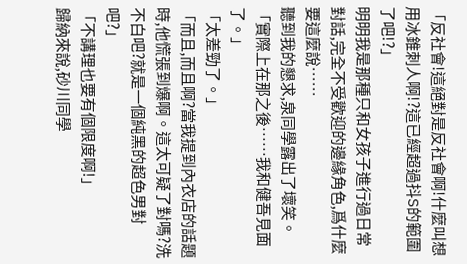「反社會!這絕對是反社會啊!什麼叫想用冰錐刺人啊!?這已經超過抖S的範圍了吧!?」
明明我是那種只和女孩子進行過日常對話,完全不受歡迎的邊緣角色,爲什麼要這麼說……
聽到我的懇求,泉同學露出了壞笑。
「實際上在那之後……我和健吾見面了。」
「太差勁了。」
「而且,而且啊?當我提到內衣店的話題時,他慌張到爆啊。這太可疑了對嗎?洗不白吧?就是一個純黑的超色男對吧?」
「不講理也要有個限度啊!」
歸納來說,砂川同學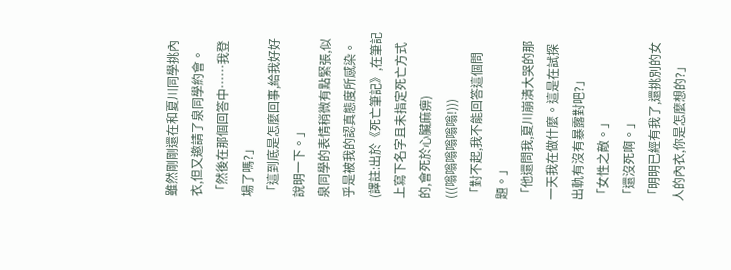雖然剛剛還在和夏川同學挑內衣,但又邀請了泉同學約會。
「然後在那個回答中……我登場了嗎?」
「這到底是怎麼回事,給我好好說明一下。」
泉同學的表情稍微有點緊張,似乎是被我的認真態度所感染。
(譯註:出於《死亡筆記》,在筆記上寫下名字且未指定死亡方式的,會死於心臟麻痹)
(((嗡嗡嗡嗡嗡嗡!)))
「對不起,我不能回答這個問題。」
「他還問我,夏川崩潰大哭的那一天我在做什麼。這是在試探出軌有沒有暴露對吧?」
「女性之敵。」
「還沒死啊。」
「明明已經有我了,還挑別的女人的內衣,你是怎麼想的?」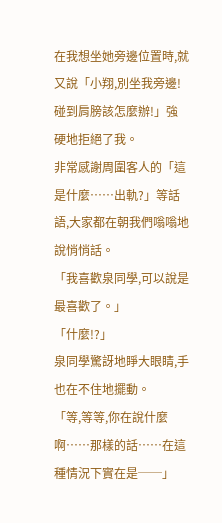在我想坐她旁邊位置時,就又說「小翔,別坐我旁邊!碰到肩膀該怎麼辦!」強硬地拒絕了我。
非常感謝周圍客人的「這是什麼……出軌?」等話語,大家都在朝我們嗡嗡地說悄悄話。
「我喜歡泉同學,可以說是最喜歡了。」
「什麼!?」
泉同學驚訝地睜大眼睛,手也在不住地擺動。
「等,等等,你在說什麼啊……那樣的話……在這種情況下實在是──」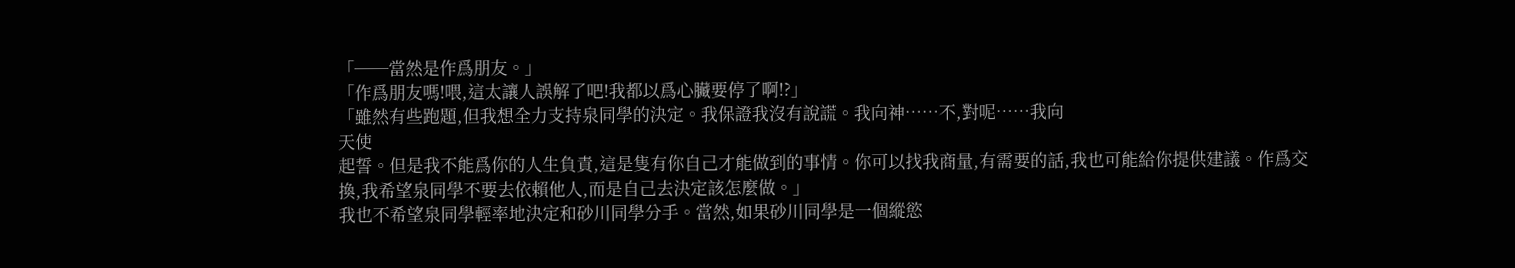「──當然是作爲朋友。」
「作爲朋友嗎!喂,這太讓人誤解了吧!我都以爲心臟要停了啊!?」
「雖然有些跑題,但我想全力支持泉同學的決定。我保證我沒有說謊。我向神……不,對呢……我向
天使
起誓。但是我不能爲你的人生負責,這是隻有你自己才能做到的事情。你可以找我商量,有需要的話,我也可能給你提供建議。作爲交換,我希望泉同學不要去依賴他人,而是自己去決定該怎麼做。」
我也不希望泉同學輕率地決定和砂川同學分手。當然,如果砂川同學是一個縱慾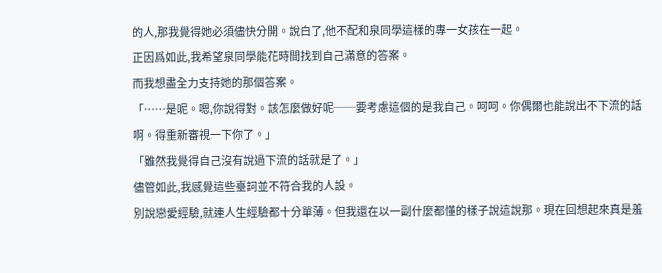的人,那我覺得她必須儘快分開。說白了,他不配和泉同學這樣的專一女孩在一起。
正因爲如此,我希望泉同學能花時間找到自己滿意的答案。
而我想盡全力支持她的那個答案。
「……是呢。嗯,你說得對。該怎麼做好呢──要考慮這個的是我自己。呵呵。你偶爾也能說出不下流的話啊。得重新審視一下你了。」
「雖然我覺得自己沒有說過下流的話就是了。」
儘管如此,我感覺這些臺詞並不符合我的人設。
別說戀愛經驗,就連人生經驗都十分單薄。但我還在以一副什麼都懂的樣子說這說那。現在回想起來真是羞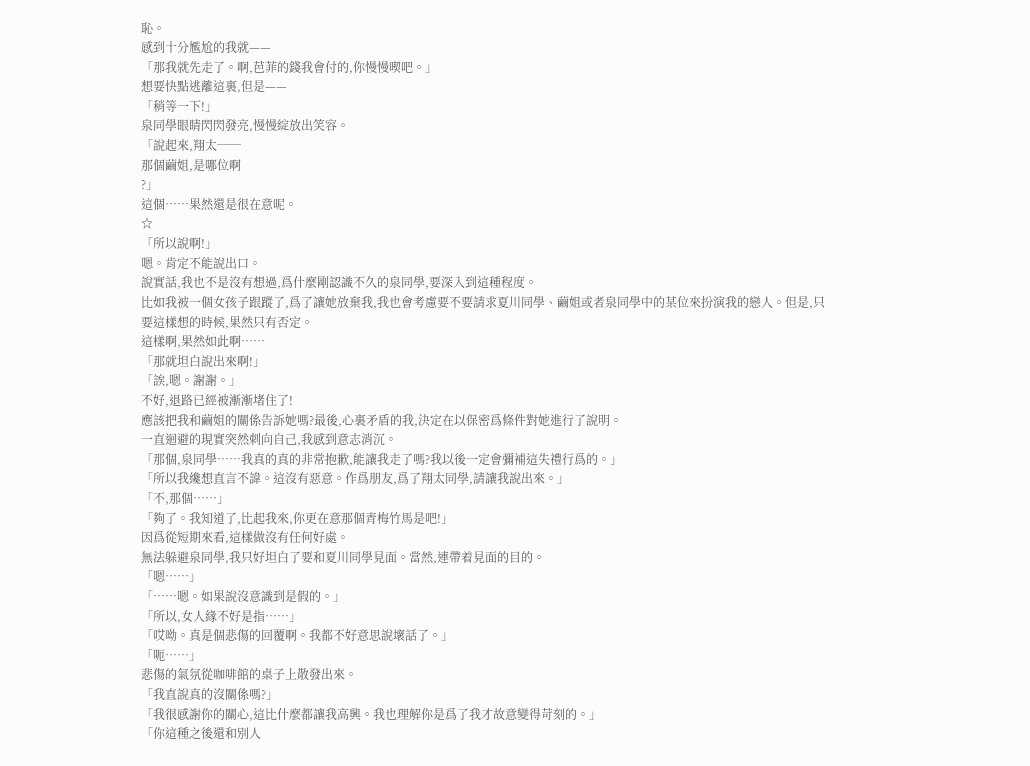恥。
感到十分尷尬的我就——
「那我就先走了。啊,芭菲的錢我會付的,你慢慢喫吧。」
想要快點逃離這裏,但是——
「稍等一下!」
泉同學眼睛閃閃發亮,慢慢綻放出笑容。
「說起來,翔太──
那個繭姐,是哪位啊
?」
這個……果然還是很在意呢。
☆
「所以說啊!」
嗯。肯定不能說出口。
說實話,我也不是沒有想過,爲什麼剛認識不久的泉同學,要深入到這種程度。
比如我被一個女孩子跟蹤了,爲了讓她放棄我,我也會考慮要不要請求夏川同學、繭姐或者泉同學中的某位來扮演我的戀人。但是,只要這樣想的時候,果然只有否定。
這樣啊,果然如此啊……
「那就坦白說出來啊!」
「誒,嗯。謝謝。」
不好,退路已經被漸漸堵住了!
應該把我和繭姐的關係告訴她嗎?最後,心裏矛盾的我,決定在以保密爲條件對她進行了說明。
一直迴避的現實突然刺向自己,我感到意志消沉。
「那個,泉同學……我真的真的非常抱歉,能讓我走了嗎?我以後一定會彌補這失禮行爲的。」
「所以我纔想直言不諱。這沒有惡意。作爲朋友,爲了翔太同學,請讓我說出來。」
「不,那個……」
「夠了。我知道了,比起我來,你更在意那個青梅竹馬是吧!」
因爲從短期來看,這樣做沒有任何好處。
無法躲避泉同學,我只好坦白了要和夏川同學見面。當然,連帶着見面的目的。
「嗯……」
「……嗯。如果說沒意識到是假的。」
「所以,女人緣不好是指……」
「哎呦。真是個悲傷的回覆啊。我都不好意思說壞話了。」
「呃……」
悲傷的氣氛從咖啡館的桌子上散發出來。
「我直說真的沒關係嗎?」
「我很感謝你的關心,這比什麼都讓我高興。我也理解你是爲了我才故意變得苛刻的。」
「你這種之後還和別人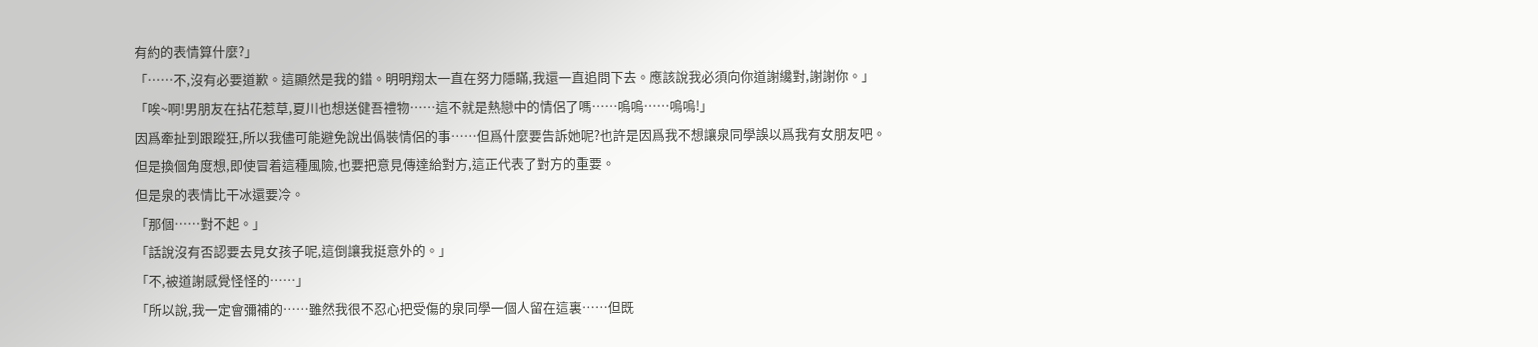有約的表情算什麼?」
「……不,沒有必要道歉。這顯然是我的錯。明明翔太一直在努力隱瞞,我還一直追問下去。應該說我必須向你道謝纔對,謝謝你。」
「唉~啊!男朋友在拈花惹草,夏川也想送健吾禮物……這不就是熱戀中的情侶了嗎……嗚嗚……嗚嗚!」
因爲牽扯到跟蹤狂,所以我儘可能避免說出僞裝情侶的事……但爲什麼要告訴她呢?也許是因爲我不想讓泉同學誤以爲我有女朋友吧。
但是換個角度想,即使冒着這種風險,也要把意見傳達給對方,這正代表了對方的重要。
但是泉的表情比干冰還要冷。
「那個……對不起。」
「話說沒有否認要去見女孩子呢,這倒讓我挺意外的。」
「不,被道謝感覺怪怪的……」
「所以說,我一定會彌補的……雖然我很不忍心把受傷的泉同學一個人留在這裏……但既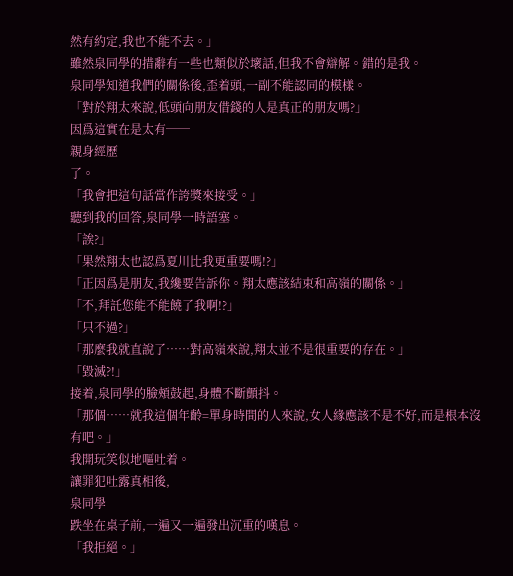然有約定,我也不能不去。」
雖然泉同學的措辭有一些也類似於壞話,但我不會辯解。錯的是我。
泉同學知道我們的關係後,歪着頭,一副不能認同的模樣。
「對於翔太來說,低頭向朋友借錢的人是真正的朋友嗎?」
因爲這實在是太有──
親身經歷
了。
「我會把這句話當作誇獎來接受。」
聽到我的回答,泉同學一時語塞。
「誒?」
「果然翔太也認爲夏川比我更重要嗎!?」
「正因爲是朋友,我纔要告訴你。翔太應該結束和高嶺的關係。」
「不,拜託您能不能饒了我啊!?」
「只不過?」
「那麼我就直說了……對高嶺來說,翔太並不是很重要的存在。」
「毀滅?!」
接着,泉同學的臉頰鼓起,身體不斷顫抖。
「那個……就我這個年齡=單身時間的人來說,女人緣應該不是不好,而是根本沒有吧。」
我開玩笑似地嘔吐着。
讓罪犯吐露真相後,
泉同學
跌坐在桌子前,一遍又一遍發出沉重的嘆息。
「我拒絕。」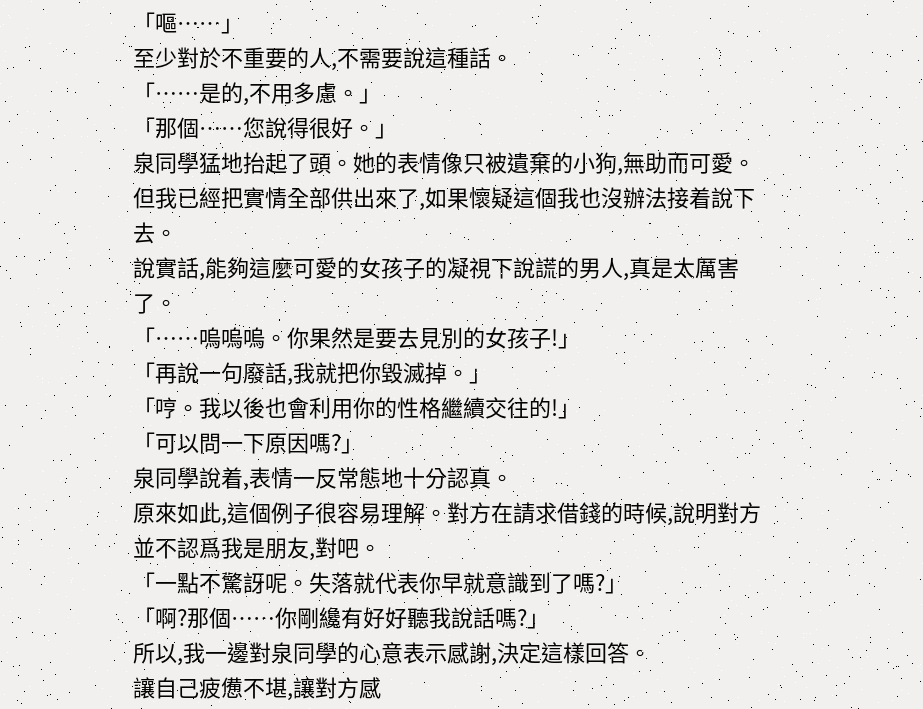「嘔……」
至少對於不重要的人,不需要說這種話。
「……是的,不用多慮。」
「那個……您說得很好。」
泉同學猛地抬起了頭。她的表情像只被遺棄的小狗,無助而可愛。
但我已經把實情全部供出來了,如果懷疑這個我也沒辦法接着說下去。
說實話,能夠這麼可愛的女孩子的凝視下說謊的男人,真是太厲害了。
「……嗚嗚嗚。你果然是要去見別的女孩子!」
「再說一句廢話,我就把你毀滅掉。」
「哼。我以後也會利用你的性格繼續交往的!」
「可以問一下原因嗎?」
泉同學說着,表情一反常態地十分認真。
原來如此,這個例子很容易理解。對方在請求借錢的時候,說明對方並不認爲我是朋友,對吧。
「一點不驚訝呢。失落就代表你早就意識到了嗎?」
「啊?那個……你剛纔有好好聽我說話嗎?」
所以,我一邊對泉同學的心意表示感謝,決定這樣回答。
讓自己疲憊不堪,讓對方感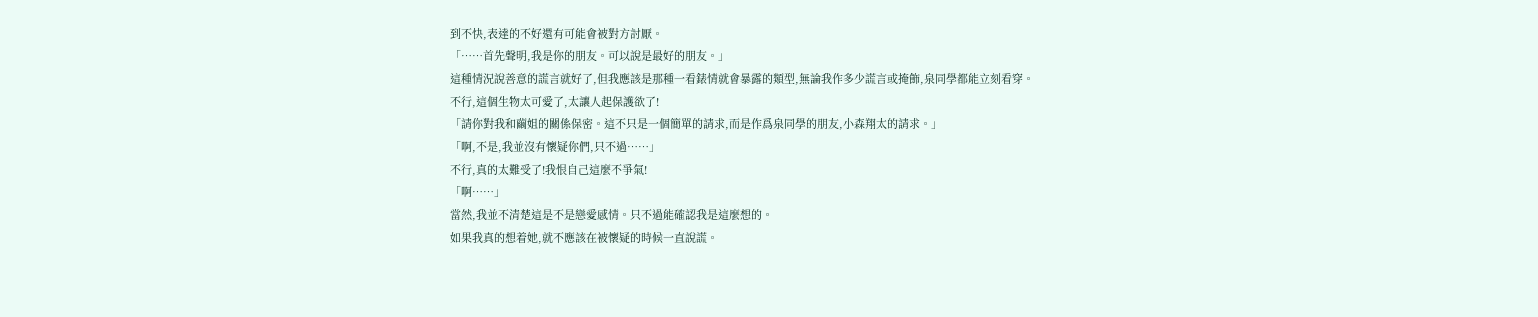到不快,表達的不好還有可能會被對方討厭。
「……首先聲明,我是你的朋友。可以說是最好的朋友。」
這種情況說善意的謊言就好了,但我應該是那種一看錶情就會暴露的類型,無論我作多少謊言或掩飾,泉同學都能立刻看穿。
不行,這個生物太可愛了,太讓人起保護欲了!
「請你對我和繭姐的關係保密。這不只是一個簡單的請求,而是作爲泉同學的朋友,小森翔太的請求。」
「啊,不是,我並沒有懷疑你們,只不過……」
不行,真的太難受了!我恨自己這麼不爭氣!
「啊……」
當然,我並不清楚這是不是戀愛感情。只不過能確認我是這麼想的。
如果我真的想着她,就不應該在被懷疑的時候一直說謊。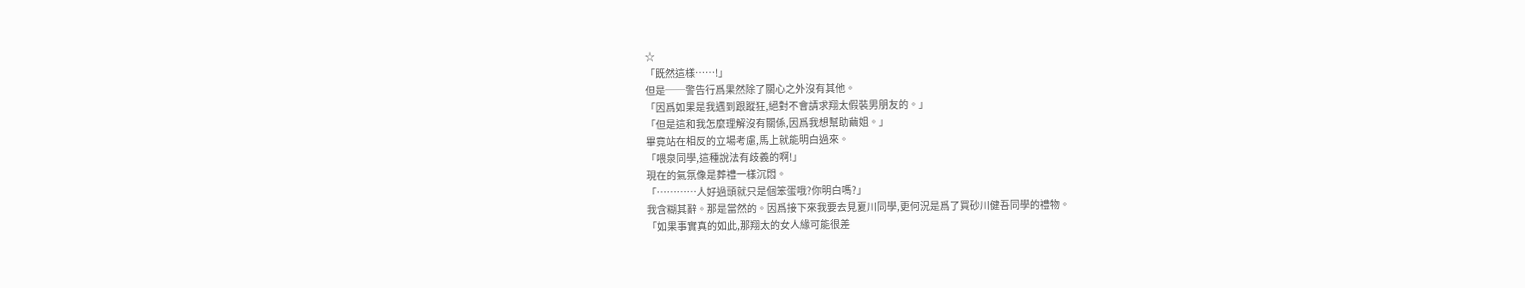☆
「既然這樣……!」
但是──警告行爲果然除了關心之外沒有其他。
「因爲如果是我遇到跟蹤狂,絕對不會請求翔太假裝男朋友的。」
「但是這和我怎麼理解沒有關係,因爲我想幫助繭姐。」
畢竟站在相反的立場考慮,馬上就能明白過來。
「喂泉同學,這種說法有歧義的啊!」
現在的氣氛像是葬禮一樣沉悶。
「…………人好過頭就只是個笨蛋哦?你明白嗎?」
我含糊其辭。那是當然的。因爲接下來我要去見夏川同學,更何況是爲了買砂川健吾同學的禮物。
「如果事實真的如此,那翔太的女人緣可能很差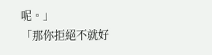呢。」
「那你拒絕不就好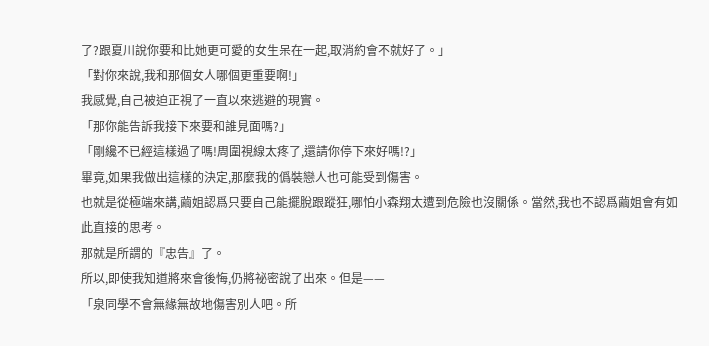了?跟夏川說你要和比她更可愛的女生呆在一起,取消約會不就好了。」
「對你來說,我和那個女人哪個更重要啊!」
我感覺,自己被迫正視了一直以來逃避的現實。
「那你能告訴我接下來要和誰見面嗎?」
「剛纔不已經這樣過了嗎!周圍視線太疼了,還請你停下來好嗎!?」
畢竟,如果我做出這樣的決定,那麼我的僞裝戀人也可能受到傷害。
也就是從極端來講,繭姐認爲只要自己能擺脫跟蹤狂,哪怕小森翔太遭到危險也沒關係。當然,我也不認爲繭姐會有如此直接的思考。
那就是所謂的『忠告』了。
所以,即使我知道將來會後悔,仍將祕密說了出來。但是——
「泉同學不會無緣無故地傷害別人吧。所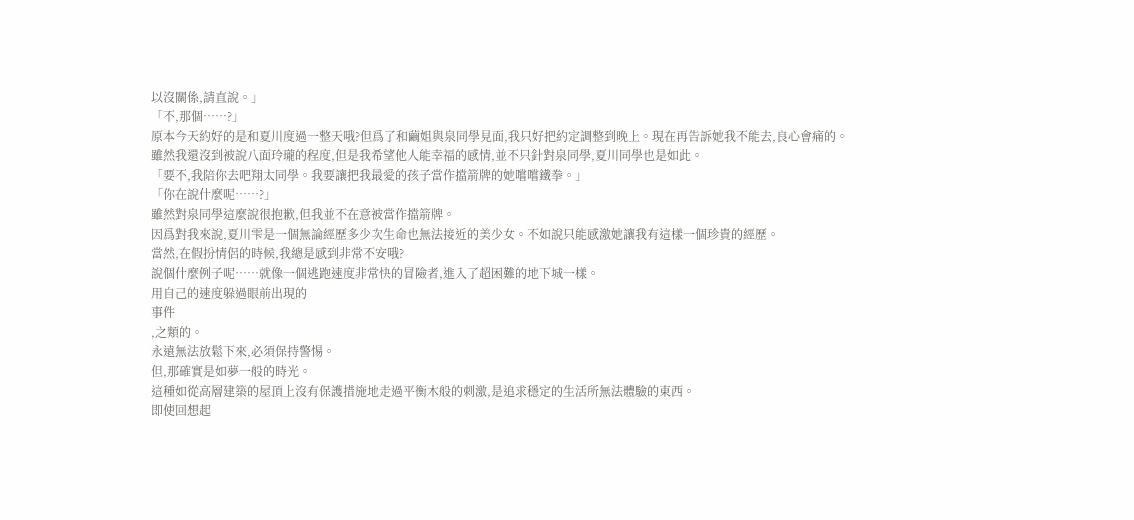以沒關係,請直說。」
「不,那個……?」
原本今天約好的是和夏川度過一整天哦?但爲了和繭姐與泉同學見面,我只好把約定調整到晚上。現在再告訴她我不能去,良心會痛的。
雖然我還沒到被說八面玲瓏的程度,但是我希望他人能幸福的感情,並不只針對泉同學,夏川同學也是如此。
「要不,我陪你去吧翔太同學。我要讓把我最愛的孩子當作擋箭牌的她嚐嚐鐵拳。」
「你在說什麼呢……?」
雖然對泉同學這麼說很抱歉,但我並不在意被當作擋箭牌。
因爲對我來說,夏川雫是一個無論經歷多少次生命也無法接近的美少女。不如說只能感激她讓我有這樣一個珍貴的經歷。
當然,在假扮情侶的時候,我總是感到非常不安哦?
說個什麼例子呢……就像一個逃跑速度非常快的冒險者,進入了超困難的地下城一樣。
用自己的速度躲過眼前出現的
事件
,之類的。
永遠無法放鬆下來,必須保持警惕。
但,那確實是如夢一般的時光。
這種如從高層建築的屋頂上沒有保護措施地走過平衡木般的刺激,是追求穩定的生活所無法體驗的東西。
即使回想起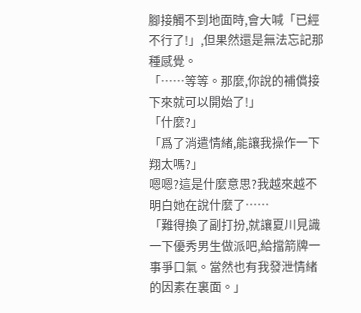腳接觸不到地面時,會大喊「已經不行了!」,但果然還是無法忘記那種感覺。
「……等等。那麼,你說的補償接下來就可以開始了!」
「什麼?」
「爲了消遣情緒,能讓我操作一下翔太嗎?」
嗯嗯?這是什麼意思?我越來越不明白她在說什麼了……
「難得換了副打扮,就讓夏川見識一下優秀男生做派吧,給擋箭牌一事爭口氣。當然也有我發泄情緒的因素在裏面。」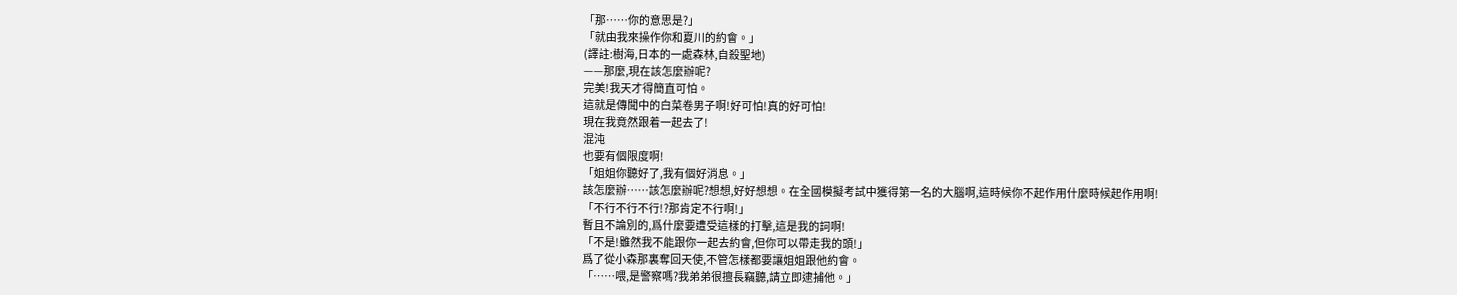「那……你的意思是?」
「就由我來操作你和夏川的約會。」
(譯註:樹海,日本的一處森林,自殺聖地)
——那麼,現在該怎麼辦呢?
完美!我天才得簡直可怕。
這就是傳聞中的白菜卷男子啊!好可怕!真的好可怕!
現在我竟然跟着一起去了!
混沌
也要有個限度啊!
「姐姐你聽好了,我有個好消息。」
該怎麼辦……該怎麼辦呢?想想,好好想想。在全國模擬考試中獲得第一名的大腦啊,這時候你不起作用什麼時候起作用啊!
「不行不行不行!?那肯定不行啊!」
暫且不論別的,爲什麼要遭受這樣的打擊,這是我的詞啊!
「不是!雖然我不能跟你一起去約會,但你可以帶走我的頭!」
爲了從小森那裏奪回天使,不管怎樣都要讓姐姐跟他約會。
「……喂,是警察嗎?我弟弟很擅長竊聽,請立即逮捕他。」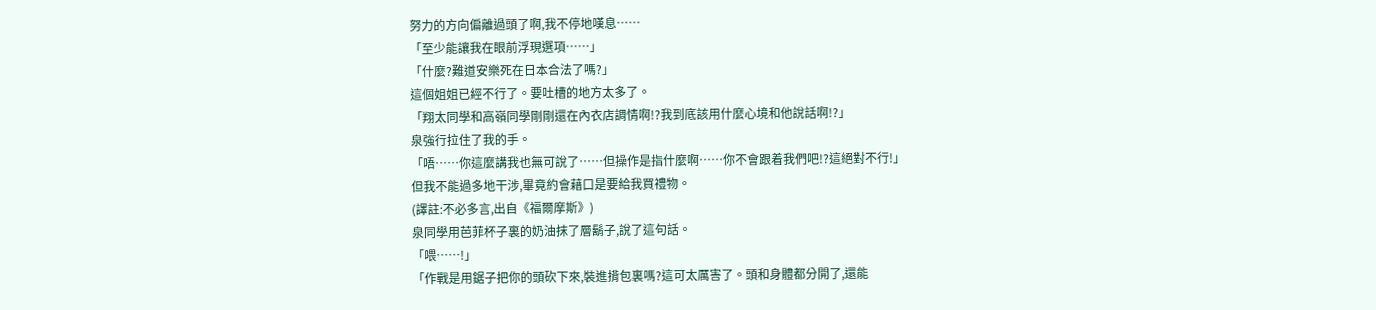努力的方向偏離過頭了啊,我不停地嘆息……
「至少能讓我在眼前浮現選項……」
「什麼?難道安樂死在日本合法了嗎?」
這個姐姐已經不行了。要吐槽的地方太多了。
「翔太同學和高嶺同學剛剛還在內衣店調情啊!?我到底該用什麼心境和他說話啊!?」
泉強行拉住了我的手。
「唔……你這麼講我也無可說了……但操作是指什麼啊……你不會跟着我們吧!?這絕對不行!」
但我不能過多地干涉,畢竟約會藉口是要給我買禮物。
(譯註:不必多言,出自《福爾摩斯》)
泉同學用芭菲杯子裏的奶油抹了層鬍子,說了這句話。
「喂……!」
「作戰是用鋸子把你的頭砍下來,裝進揹包裏嗎?這可太厲害了。頭和身體都分開了,還能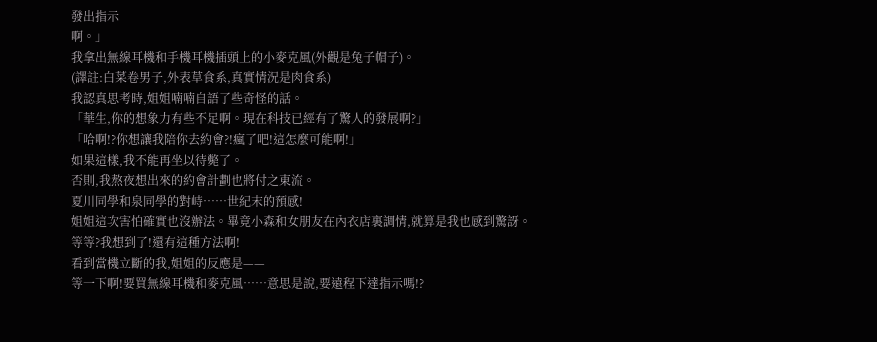發出指示
啊。」
我拿出無線耳機和手機耳機插頭上的小麥克風(外觀是兔子帽子)。
(譯註:白菜卷男子,外表草食系,真實情況是肉食系)
我認真思考時,姐姐喃喃自語了些奇怪的話。
「華生,你的想象力有些不足啊。現在科技已經有了驚人的發展啊?」
「哈啊!?你想讓我陪你去約會?!瘋了吧!這怎麼可能啊!」
如果這樣,我不能再坐以待斃了。
否則,我熬夜想出來的約會計劃也將付之東流。
夏川同學和泉同學的對峙……世紀末的預感!
姐姐這次害怕確實也沒辦法。畢竟小森和女朋友在內衣店裏調情,就算是我也感到驚訝。
等等?我想到了!還有這種方法啊!
看到當機立斷的我,姐姐的反應是——
等一下啊!要買無線耳機和麥克風……意思是說,要遠程下達指示嗎!?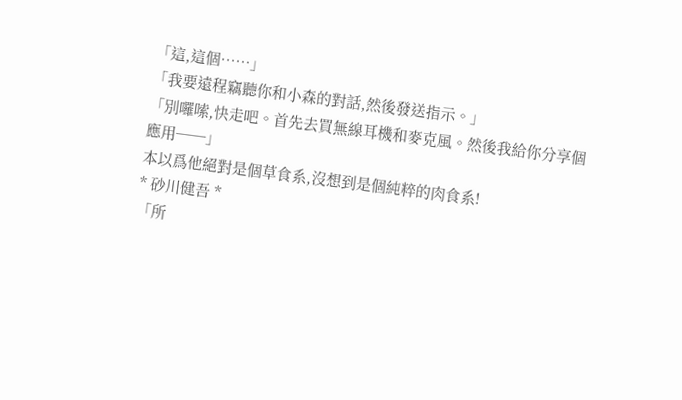「這,這個……」
「我要遠程竊聽你和小森的對話,然後發送指示。」
「別囉嗦,快走吧。首先去買無線耳機和麥克風。然後我給你分享個應用──」
本以爲他絕對是個草食系,沒想到是個純粹的肉食系!
* 砂川健吾 *
「所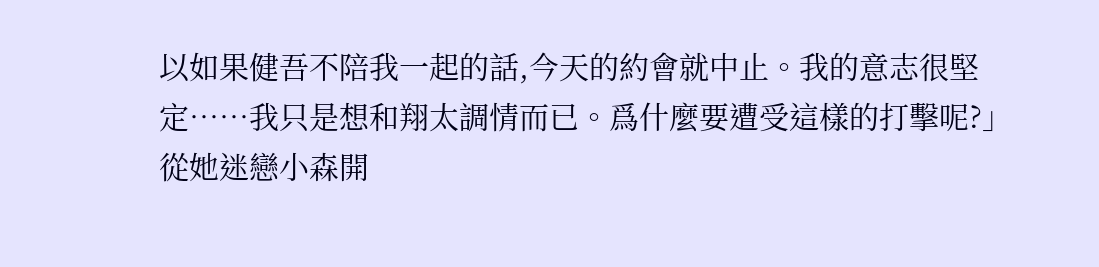以如果健吾不陪我一起的話,今天的約會就中止。我的意志很堅定……我只是想和翔太調情而已。爲什麼要遭受這樣的打擊呢?」
從她迷戀小森開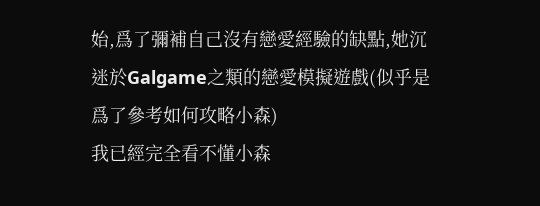始,爲了彌補自己沒有戀愛經驗的缺點,她沉迷於Galgame之類的戀愛模擬遊戲(似乎是爲了參考如何攻略小森)
我已經完全看不懂小森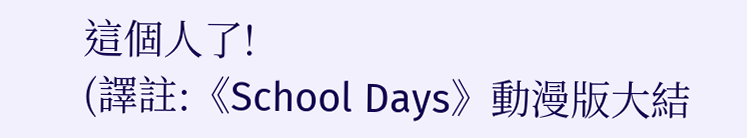這個人了!
(譯註:《School Days》動漫版大結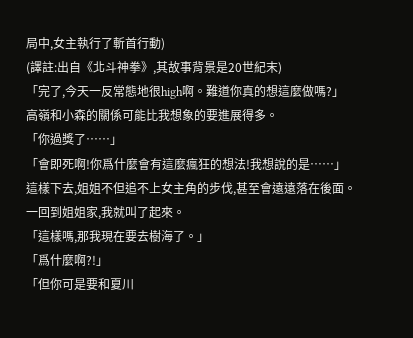局中,女主執行了斬首行動)
(譯註:出自《北斗神拳》,其故事背景是20世紀末)
「完了,今天一反常態地很high啊。難道你真的想這麼做嗎?」
高嶺和小森的關係可能比我想象的要進展得多。
「你過獎了……」
「會即死啊!你爲什麼會有這麼瘋狂的想法!我想說的是……」
這樣下去,姐姐不但追不上女主角的步伐,甚至會遠遠落在後面。
一回到姐姐家,我就叫了起來。
「這樣嗎,那我現在要去樹海了。」
「爲什麼啊?!」
「但你可是要和夏川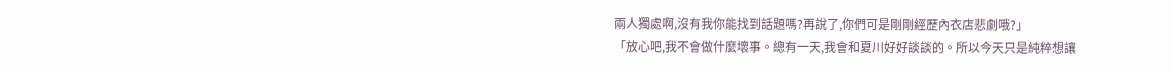兩人獨處啊,沒有我你能找到話題嗎?再說了,你們可是剛剛經歷內衣店悲劇哦?」
「放心吧,我不會做什麼壞事。總有一天,我會和夏川好好談談的。所以今天只是純粹想讓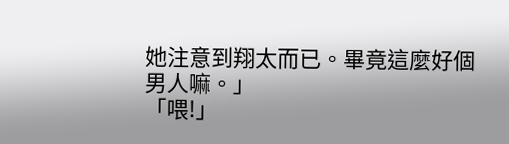她注意到翔太而已。畢竟這麼好個男人嘛。」
「喂!」